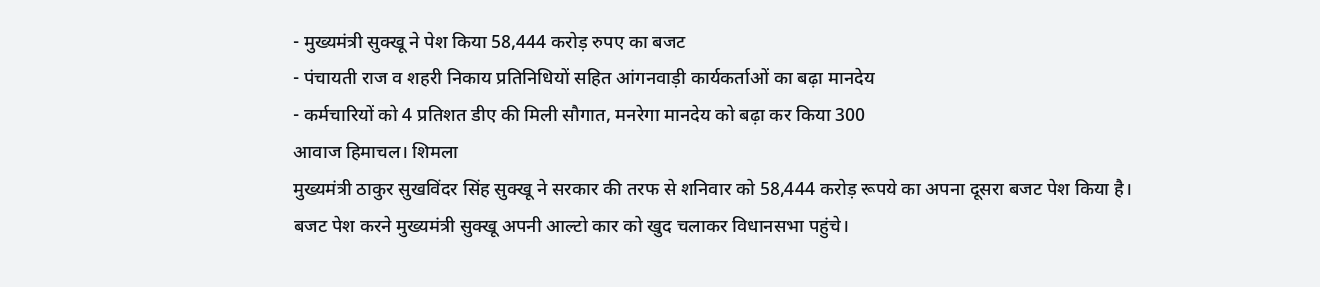- मुख्यमंत्री सुक्खू ने पेश किया 58,444 करोड़ रुपए का बजट
- पंचायती राज व शहरी निकाय प्रतिनिधियों सहित आंगनवाड़ी कार्यकर्ताओं का बढ़ा मानदेय
- कर्मचारियों को 4 प्रतिशत डीए की मिली सौगात, मनरेगा मानदेय को बढ़ा कर किया 300
आवाज हिमाचल। शिमला
मुख्यमंत्री ठाकुर सुखविंदर सिंह सुक्खू ने सरकार की तरफ से शनिवार को 58,444 करोड़ रूपये का अपना दूसरा बजट पेश किया है।
बजट पेश करने मुख्यमंत्री सुक्खू अपनी आल्टो कार को खुद चलाकर विधानसभा पहुंचे।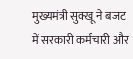मुख्यमंत्री सुक्खू ने बजट में सरकारी कर्मचारी और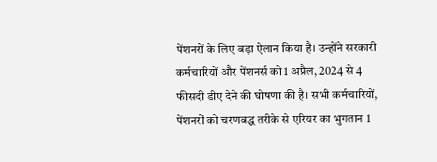पेंशनरों के लिए बड़ा ऐलान किया है। उन्होंने सरकारी कर्मचारियों और पेंशनर्स को 1 अप्रैल, 2024 से 4 फीसदी डीए देने की घोषणा की है। सभी कर्मचारियों, पेंशनरों को चरणबद्ध तरीके से एरियर का भुगतान 1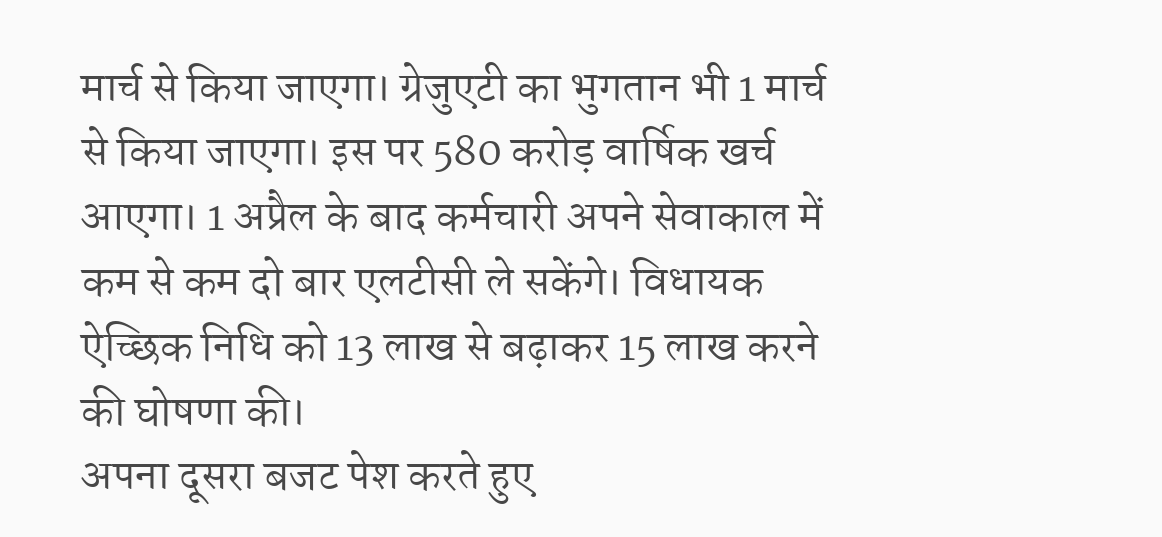मार्च से किया जाएगा। ग्रेजुएटी का भुगतान भी 1 मार्च से किया जाएगा। इस पर 580 करोड़ वार्षिक खर्च आएगा। 1 अप्रैल के बाद कर्मचारी अपने सेवाकाल में कम से कम दो बार एलटीसी ले सकेंगे। विधायक ऐच्छिक निधि को 13 लाख से बढ़ाकर 15 लाख करने की घोषणा की।
अपना दूसरा बजट पेश करते हुए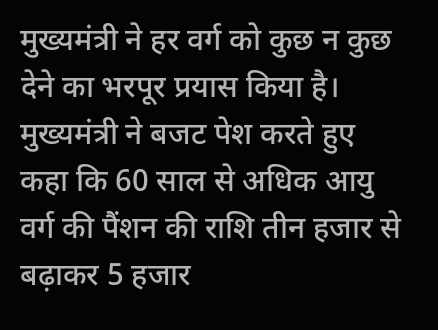मुख्यमंत्री ने हर वर्ग को कुछ न कुछ देने का भरपूर प्रयास किया है। मुख्यमंत्री ने बजट पेश करते हुए कहा कि 60 साल से अधिक आयु वर्ग की पैंशन की राशि तीन हजार से बढ़ाकर 5 हजार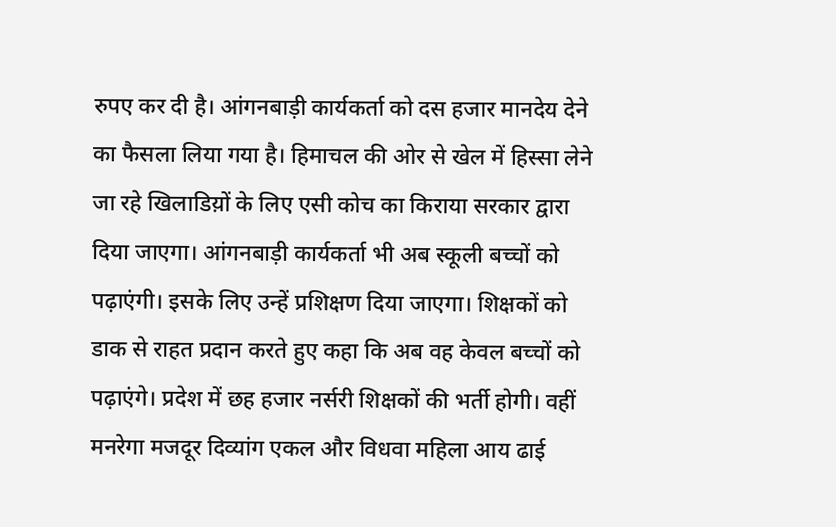रुपए कर दी है। आंगनबाड़ी कार्यकर्ता को दस हजार मानदेय देने का फैसला लिया गया है। हिमाचल की ओर से खेल में हिस्सा लेने जा रहे खिलाडिय़ों के लिए एसी कोच का किराया सरकार द्वारा दिया जाएगा। आंगनबाड़ी कार्यकर्ता भी अब स्कूली बच्चों को पढ़ाएंगी। इसके लिए उन्हें प्रशिक्षण दिया जाएगा। शिक्षकों को डाक से राहत प्रदान करते हुए कहा कि अब वह केवल बच्चों को पढ़ाएंगे। प्रदेश में छह हजार नर्सरी शिक्षकों की भर्ती होगी। वहीं मनरेगा मजदूर दिव्यांग एकल और विधवा महिला आय ढाई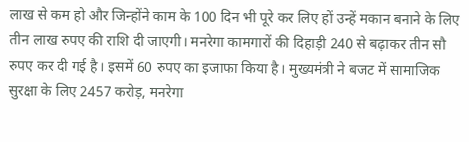लाख से कम हो और जिन्होंने काम के 100 दिन भी पूरे कर लिए हों उन्हें मकान बनाने के लिए तीन लाख रुपए की राशि दी जाएगी। मनरेगा कामगारों की दिहाड़ी 240 से बढ़ाकर तीन सौ रुपए कर दी गई है। इसमें 60 रुपए का इजाफा किया है। मुख्यमंत्री ने बजट में सामाजिक सुरक्षा के लिए 2457 करोड़, मनरेगा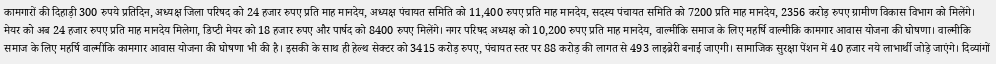कामगारों की दिहाड़ी 300 रुपये प्रतिदिन, अध्यक्ष जिला परिषद को 24 हजार रुपए प्रति माह मानदेय, अध्यक्ष पंचायत समिति को 11,400 रुपए प्रति माह मानदेय, सदस्य पंचायत समिति को 7200 प्रति माह मानदेय, 2356 करोड़ रुपए ग्रामीण विकास विभाग को मिलेंगे। मेयर को अब 24 हजार रुपए प्रति माह मानदेय मिलेगा, डिप्टी मेयर को 18 हजार रुपए और पार्षद को 8400 रुपए मिलेंगे। नगर परिषद अध्यक्ष को 10,200 रुपए प्रति माह मानदेय, वाल्मीकि समाज के लिए महर्षि वाल्मीकि कामगार आवास योजना की घोषणा। वाल्मीकि समाज के लिए महर्षि वाल्मीकि कामगार आवास योजना की घोषणा भी की है। इसकी के साथ ही हेल्थ सेक्टर को 3415 करोड़ रुपए, पंचायत स्तर पर 88 करोड़ की लागत से 493 लाइब्रेरी बनाई जाएगी। सामाजिक सुरक्षा पेंशन में 40 हजार नये लाभार्थी जोड़े जाएंगे। दिव्यांगों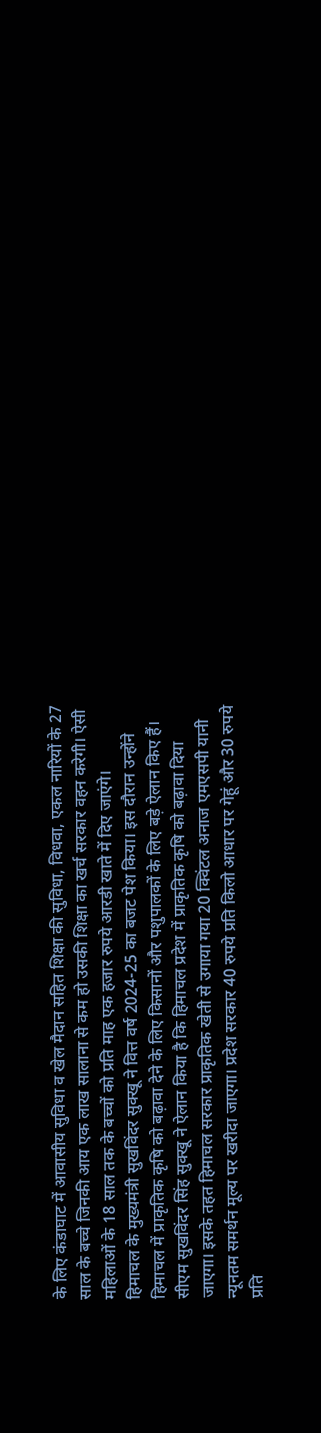के लिए कंडाघाट में आवासीय सुविधा व खेल मैदान सहित शिक्षा की सुविधा, विधवा, एकल नारियों के 27 साल के बच्चे जिनकी आय एक लाख सालाना से कम हो उसकी शिक्षा का खर्च सरकार वहन करेगी। ऐसी महिलाओं के 18 साल तक के बच्चों को प्रति माह एक हजार रुपये आरडी खाते में दिए जाएंगे।
हिमाचल के मुख्यमंत्री सुखविंदर सुक्खू ने वित्त वर्ष 2024-25 का बजट पेश किया। इस दौरान उन्होंने हिमाचल में प्राकृतिक कृषि को बढ़ावा देने के लिए किसानों और पशुपालकों के लिए बड़े ऐलान किए हैं। सीएम सुखविंदर सिंह सुक्खू ने ऐलान किया है कि हिमाचल प्रदेश में प्राकृतिक कृषि को बढ़ावा दिया जाएगा। इसके तहत हिमाचल सरकार प्राकृतिक खेती से उगाया गया 20 क्विंटल अनाज एमएसपी यानी न्यूनतम समर्थन मूल्य पर खरीदा जाएगा। प्रदेश सरकार 40 रुपये प्रति किलो आधार पर गेहूं और 30 रुपये प्रति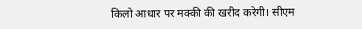किलो आधार पर मक्की की खरीद करेगी। सीएम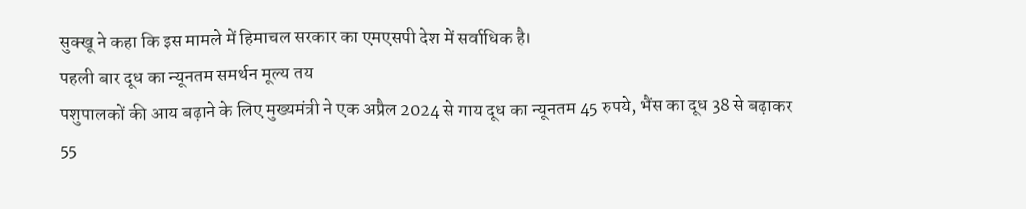सुक्खू ने कहा कि इस मामले में हिमाचल सरकार का एमएसपी देश में सर्वाधिक है।
पहली बार दूध का न्यूनतम समर्थन मूल्य तय
पशुपालकों की आय बढ़ाने के लिए मुख्यमंत्री ने एक अप्रैल 2024 से गाय दूध का न्यूनतम 45 रुपये, भैंस का दूध 38 से बढ़ाकर 55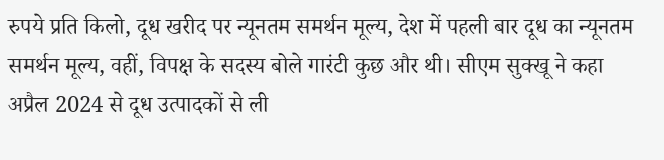रुपये प्रति किलो, दूध खरीद पर न्यूनतम समर्थन मूल्य, देश में पहली बार दूध का न्यूनतम समर्थन मूल्य, वहीं, विपक्ष के सदस्य बोले गारंटी कुछ और थी। सीएम सुक्खू ने कहा अप्रैल 2024 से दूध उत्पादकों से ली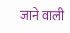जाने वाली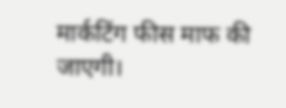मार्कटिंग फीस माफ की जाएगी।